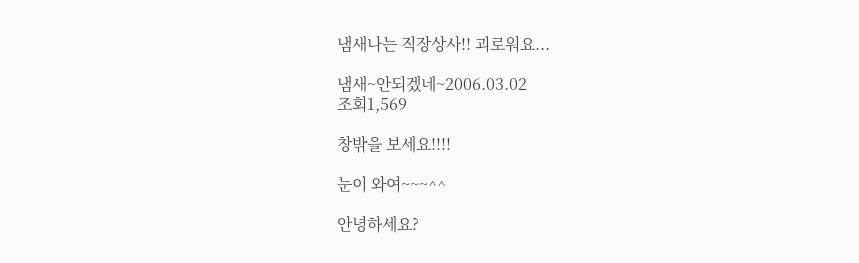냄새나는 직장상사!! 괴로워요...

냄새~안되겠네~2006.03.02
조회1,569

창밖을 보세요!!!!

눈이 와여~~~^^

안녕하세요?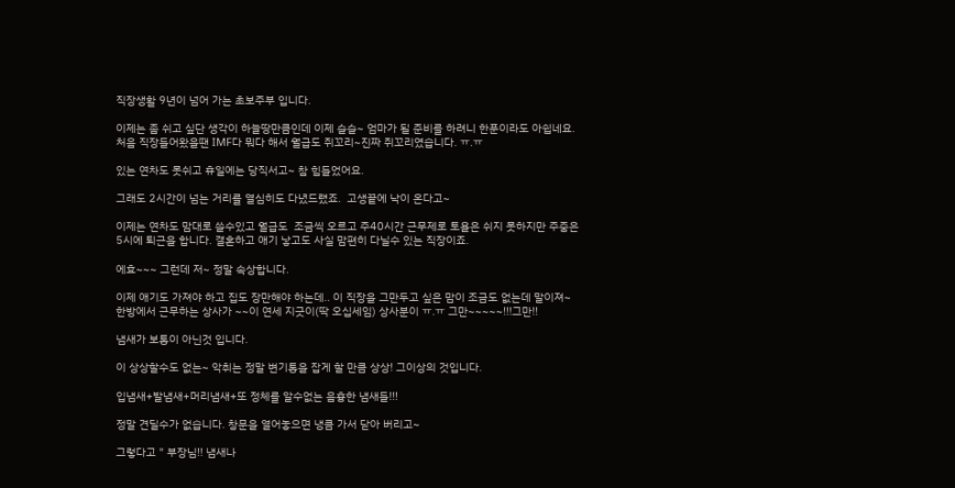직장생활 9년이 넘어 가는 초보주부 입니다.

이제는 좀 쉬고 싶단 생각이 하늘땅만큼인데 이제 슬슬~ 엄마가 될 준비를 하려니 한푼이라도 아쉽네요. 처음 직장들어왔을땐 IMF다 뭐다 해서 월급도 쥐꼬리~진짜 쥐꼬리였습니다. ㅠ.ㅠ

있는 연차도 못쉬고 휴일에는 당직서고~ 참 힘들었어요.

그래도 2시간이 넘는 거리를 열심히도 다녔드랬죠.  고생끝에 낙이 온다고~

이제는 연차도 맘대로 쓸수있고 월급도  조금씩 오르고 주40시간 근무제로 토욜은 쉬지 못하지만 주중은 5시에 퇴근을 합니다. 결혼하고 애기 낳고도 사실 맘편히 다닐수 있는 직장이죠.

에효~~~ 그런데 저~ 정말 속상합니다.

이제 애기도 가져야 하고 집도 장만해야 하는데.. 이 직장을 그만두고 싶은 맘이 조금도 없는데 말이져~ 한방에서 근무하는 상사가 ~~이 연세 지긋이(딱 오십세임) 상사분이 ㅠ.ㅠ 그만~~~~~!!!그만!!

냄새가 보통이 아닌것 입니다.

이 상상할수도 없는~ 악취는 정말 변기통을 잡게 할 만큼 상상! 그이상의 것입니다.

입냄새+발냄새+머리냄새+또 정체를 알수없는 음흉한 냄새들!!!

정말 견딜수가 없습니다. 창문을 열어놓으면 냉큼 가서 닫아 버리고~

그렇다고 " 부장님!! 냄새나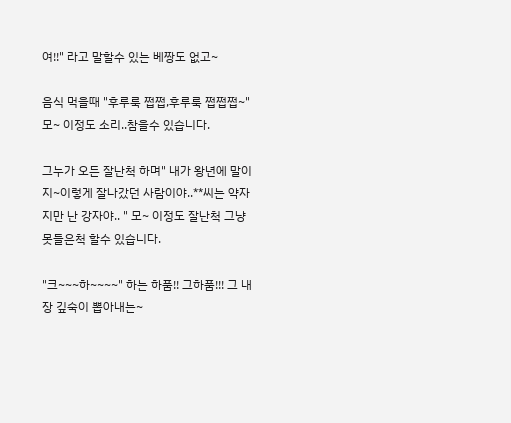여!!" 라고 말할수 있는 베짱도 없고~

음식 먹을때 "후루룩 쩝쩝,후루룩 쩝쩝쩝~" 모~ 이정도 소리..참을수 있습니다.

그누가 오든 잘난척 하며" 내가 왕년에 말이지~이렇게 잘나갔던 사람이야..**씨는 약자지만 난 강자야.. " 모~ 이정도 잘난척 그냥 못들은척 할수 있습니다.

"크~~~하~~~~" 하는 하품!! 그하품!!! 그 내장 깊숙이 뽑아내는~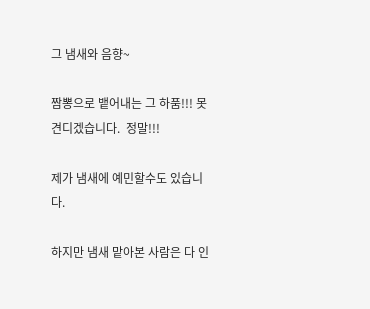그 냄새와 음향~

짬뽕으로 뱉어내는 그 하품!!! 못 견디겠습니다.  정말!!!

제가 냄새에 예민할수도 있습니다.

하지만 냄새 맡아본 사람은 다 인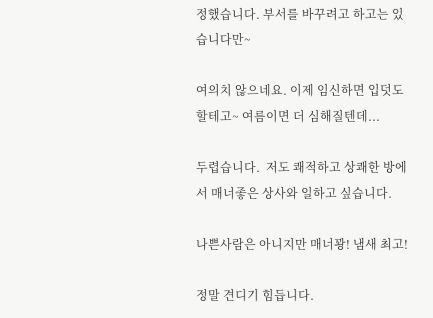정했습니다. 부서를 바꾸려고 하고는 있습니다만~

여의치 않으네요. 이제 임신하면 입덧도 할테고~ 여름이면 더 심해질텐데...

두렵습니다.  저도 쾌적하고 상쾌한 방에서 매너좋은 상사와 일하고 싶습니다.

나쁜사람은 아니지만 매너꽝! 냄새 최고!

정말 견디기 힘듭니다.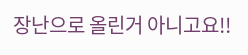장난으로 올린거 아니고요!!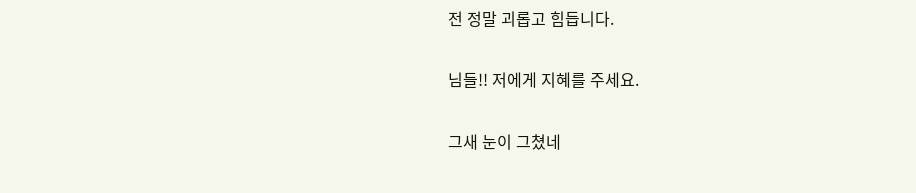전 정말 괴롭고 힘듭니다.

님들!! 저에게 지혜를 주세요.

그새 눈이 그쳤네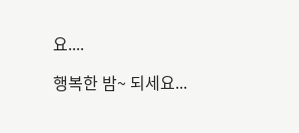요....

행복한 밤~ 되세요...